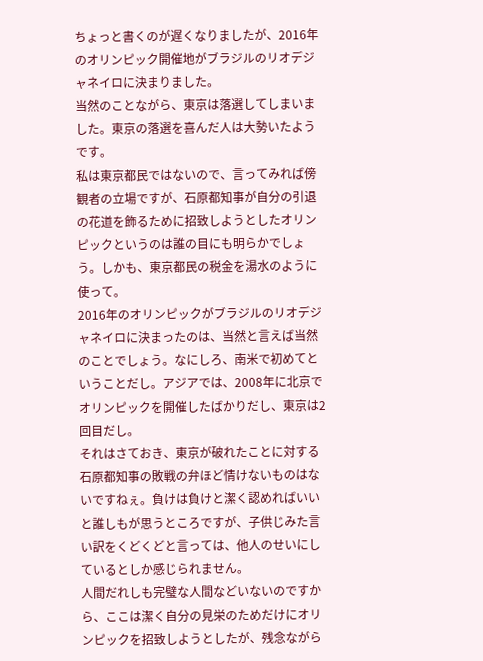ちょっと書くのが遅くなりましたが、2016年のオリンピック開催地がブラジルのリオデジャネイロに決まりました。
当然のことながら、東京は落選してしまいました。東京の落選を喜んだ人は大勢いたようです。
私は東京都民ではないので、言ってみれば傍観者の立場ですが、石原都知事が自分の引退の花道を飾るために招致しようとしたオリンピックというのは誰の目にも明らかでしょう。しかも、東京都民の税金を湯水のように使って。
2016年のオリンピックがブラジルのリオデジャネイロに決まったのは、当然と言えば当然のことでしょう。なにしろ、南米で初めてということだし。アジアでは、2008年に北京でオリンピックを開催したばかりだし、東京は2回目だし。
それはさておき、東京が破れたことに対する石原都知事の敗戦の弁ほど情けないものはないですねぇ。負けは負けと潔く認めればいいと誰しもが思うところですが、子供じみた言い訳をくどくどと言っては、他人のせいにしているとしか感じられません。
人間だれしも完璧な人間などいないのですから、ここは潔く自分の見栄のためだけにオリンピックを招致しようとしたが、残念ながら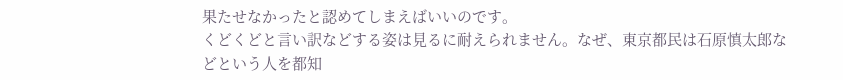果たせなかったと認めてしまえばいいのです。
くどくどと言い訳などする姿は見るに耐えられません。なぜ、東京都民は石原慎太郎などという人を都知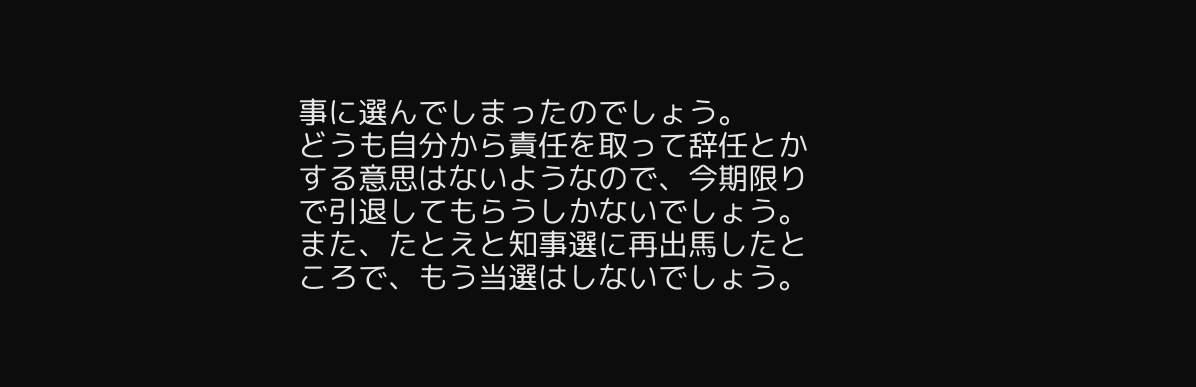事に選んでしまったのでしょう。
どうも自分から責任を取って辞任とかする意思はないようなので、今期限りで引退してもらうしかないでしょう。また、たとえと知事選に再出馬したところで、もう当選はしないでしょう。